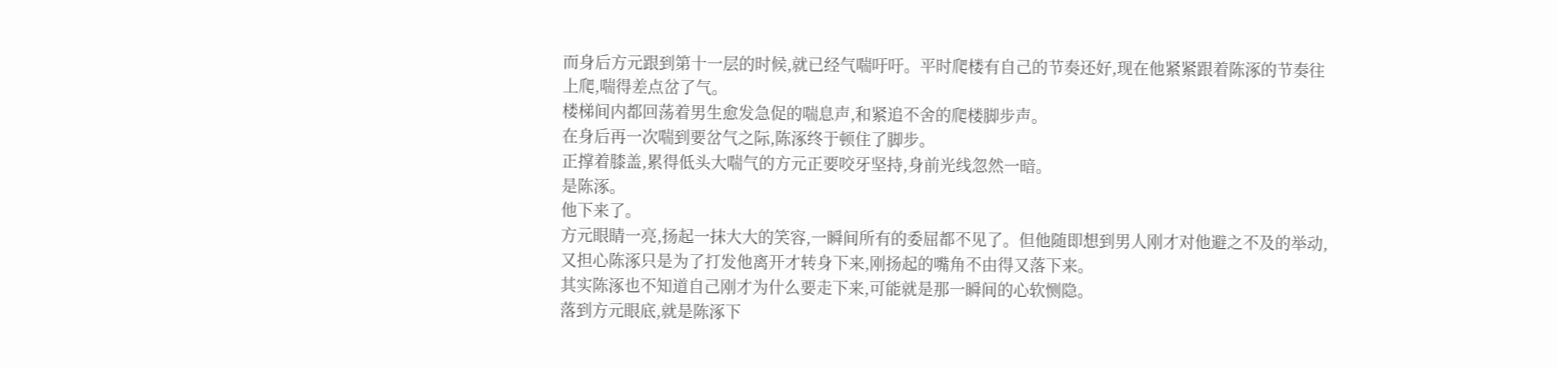而身后方元跟到第十一层的时候,就已经气喘吁吁。平时爬楼有自己的节奏还好,现在他紧紧跟着陈涿的节奏往上爬,喘得差点岔了气。
楼梯间内都回荡着男生愈发急促的喘息声,和紧追不舍的爬楼脚步声。
在身后再一次喘到要岔气之际,陈涿终于顿住了脚步。
正撑着膝盖,累得低头大喘气的方元正要咬牙坚持,身前光线忽然一暗。
是陈涿。
他下来了。
方元眼睛一亮,扬起一抹大大的笑容,一瞬间所有的委屈都不见了。但他随即想到男人刚才对他避之不及的举动,又担心陈涿只是为了打发他离开才转身下来,刚扬起的嘴角不由得又落下来。
其实陈涿也不知道自己刚才为什么要走下来,可能就是那一瞬间的心软恻隐。
落到方元眼底,就是陈涿下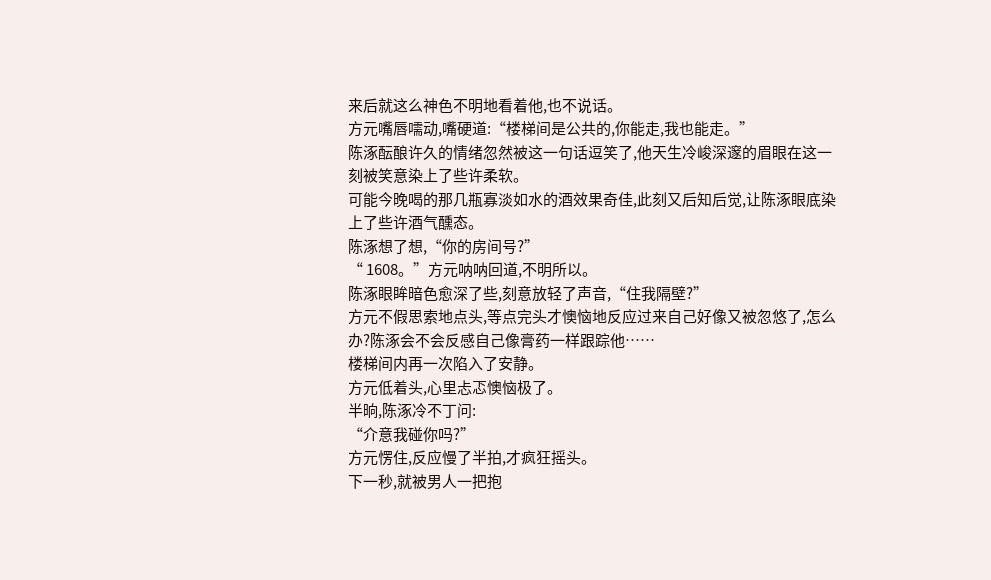来后就这么神色不明地看着他,也不说话。
方元嘴唇嚅动,嘴硬道:“楼梯间是公共的,你能走,我也能走。”
陈涿酝酿许久的情绪忽然被这一句话逗笑了,他天生冷峻深邃的眉眼在这一刻被笑意染上了些许柔软。
可能今晚喝的那几瓶寡淡如水的酒效果奇佳,此刻又后知后觉,让陈涿眼底染上了些许酒气醺态。
陈涿想了想,“你的房间号?”
“ 1608。”方元呐呐回道,不明所以。
陈涿眼眸暗色愈深了些,刻意放轻了声音,“住我隔壁?”
方元不假思索地点头,等点完头才懊恼地反应过来自己好像又被忽悠了,怎么办?陈涿会不会反感自己像膏药一样跟踪他……
楼梯间内再一次陷入了安静。
方元低着头,心里忐忑懊恼极了。
半晌,陈涿冷不丁问:
“介意我碰你吗?”
方元愣住,反应慢了半拍,才疯狂摇头。
下一秒,就被男人一把抱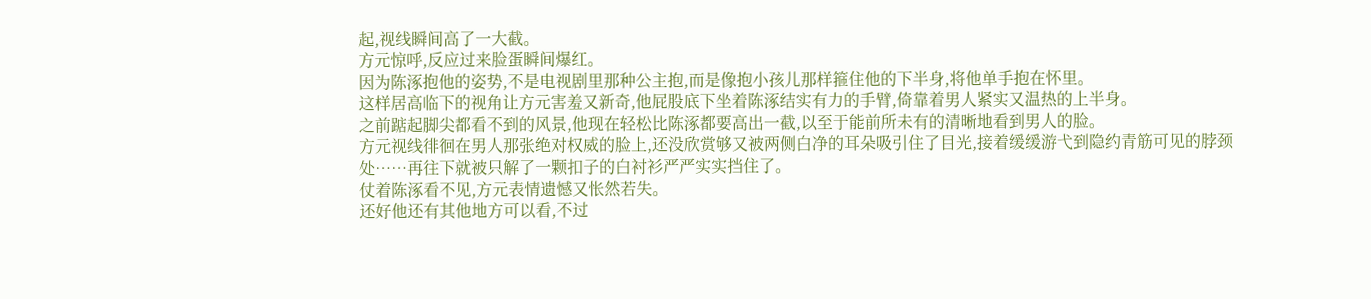起,视线瞬间高了一大截。
方元惊呼,反应过来脸蛋瞬间爆红。
因为陈涿抱他的姿势,不是电视剧里那种公主抱,而是像抱小孩儿那样箍住他的下半身,将他单手抱在怀里。
这样居高临下的视角让方元害羞又新奇,他屁股底下坐着陈涿结实有力的手臂,倚靠着男人紧实又温热的上半身。
之前踮起脚尖都看不到的风景,他现在轻松比陈涿都要高出一截,以至于能前所未有的清晰地看到男人的脸。
方元视线徘徊在男人那张绝对权威的脸上,还没欣赏够又被两侧白净的耳朵吸引住了目光,接着缓缓游弋到隐约青筋可见的脖颈处……再往下就被只解了一颗扣子的白衬衫严严实实挡住了。
仗着陈涿看不见,方元表情遗憾又怅然若失。
还好他还有其他地方可以看,不过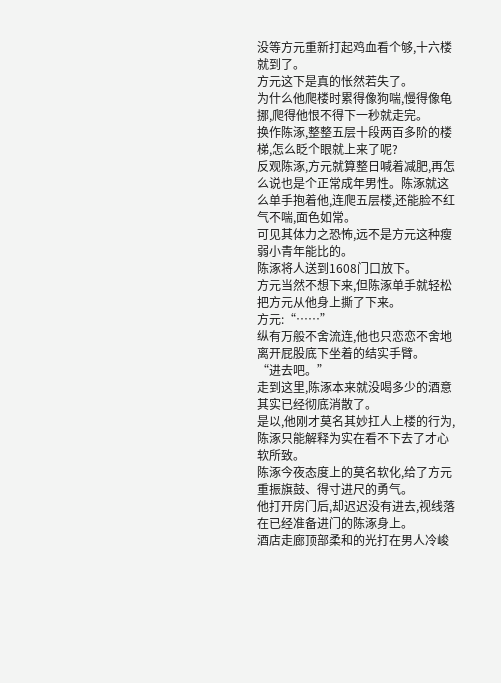没等方元重新打起鸡血看个够,十六楼就到了。
方元这下是真的怅然若失了。
为什么他爬楼时累得像狗喘,慢得像龟挪,爬得他恨不得下一秒就走完。
换作陈涿,整整五层十段两百多阶的楼梯,怎么眨个眼就上来了呢?
反观陈涿,方元就算整日喊着减肥,再怎么说也是个正常成年男性。陈涿就这么单手抱着他,连爬五层楼,还能脸不红气不喘,面色如常。
可见其体力之恐怖,远不是方元这种瘦弱小青年能比的。
陈涿将人送到1608门口放下。
方元当然不想下来,但陈涿单手就轻松把方元从他身上撕了下来。
方元:“……”
纵有万般不舍流连,他也只恋恋不舍地离开屁股底下坐着的结实手臂。
“进去吧。”
走到这里,陈涿本来就没喝多少的酒意其实已经彻底消散了。
是以,他刚才莫名其妙扛人上楼的行为,陈涿只能解释为实在看不下去了才心软所致。
陈涿今夜态度上的莫名软化,给了方元重振旗鼓、得寸进尺的勇气。
他打开房门后,却迟迟没有进去,视线落在已经准备进门的陈涿身上。
酒店走廊顶部柔和的光打在男人冷峻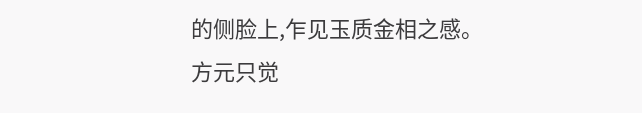的侧脸上,乍见玉质金相之感。
方元只觉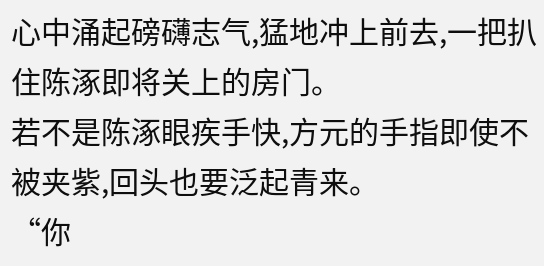心中涌起磅礴志气,猛地冲上前去,一把扒住陈涿即将关上的房门。
若不是陈涿眼疾手快,方元的手指即使不被夹紫,回头也要泛起青来。
“你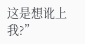这是想讹上我?”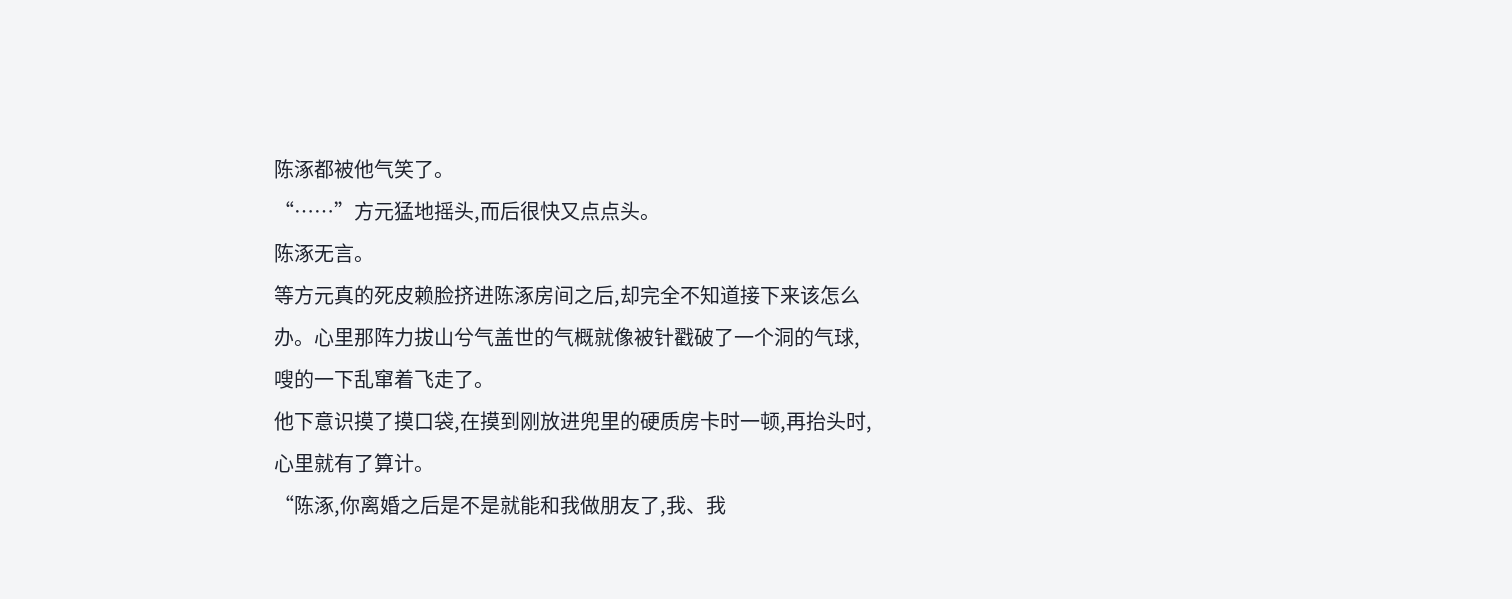陈涿都被他气笑了。
“……”方元猛地摇头,而后很快又点点头。
陈涿无言。
等方元真的死皮赖脸挤进陈涿房间之后,却完全不知道接下来该怎么办。心里那阵力拔山兮气盖世的气概就像被针戳破了一个洞的气球,嗖的一下乱窜着飞走了。
他下意识摸了摸口袋,在摸到刚放进兜里的硬质房卡时一顿,再抬头时,心里就有了算计。
“陈涿,你离婚之后是不是就能和我做朋友了,我、我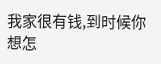我家很有钱,到时候你想怎